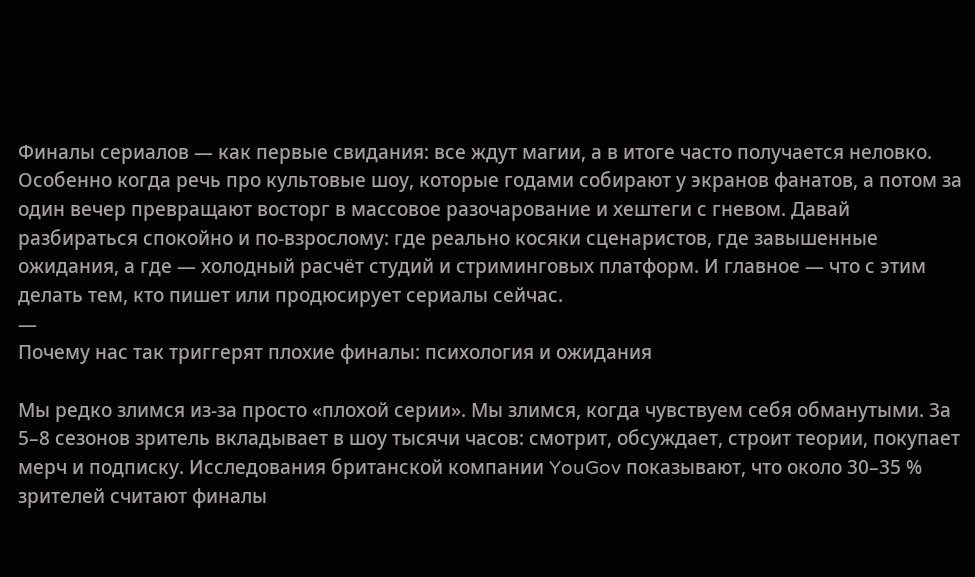Финалы сериалов — как первые свидания: все ждут магии, а в итоге часто получается неловко. Особенно когда речь про культовые шоу, которые годами собирают у экранов фанатов, а потом за один вечер превращают восторг в массовое разочарование и хештеги с гневом. Давай разбираться спокойно и по-взрослому: где реально косяки сценаристов, где завышенные ожидания, а где — холодный расчёт студий и стриминговых платформ. И главное — что с этим делать тем, кто пишет или продюсирует сериалы сейчас.
—
Почему нас так триггерят плохие финалы: психология и ожидания

Мы редко злимся из‑за просто «плохой серии». Мы злимся, когда чувствуем себя обманутыми. За 5–8 сезонов зритель вкладывает в шоу тысячи часов: смотрит, обсуждает, строит теории, покупает мерч и подписку. Исследования британской компании YouGov показывают, что около 30–35 % зрителей считают финалы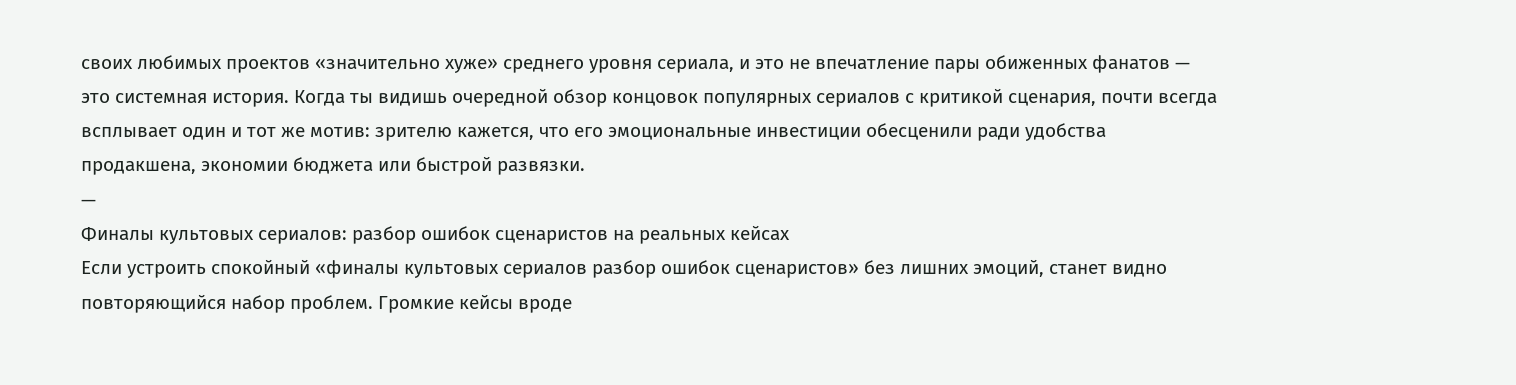своих любимых проектов «значительно хуже» среднего уровня сериала, и это не впечатление пары обиженных фанатов — это системная история. Когда ты видишь очередной обзор концовок популярных сериалов с критикой сценария, почти всегда всплывает один и тот же мотив: зрителю кажется, что его эмоциональные инвестиции обесценили ради удобства продакшена, экономии бюджета или быстрой развязки.
—
Финалы культовых сериалов: разбор ошибок сценаристов на реальных кейсах
Если устроить спокойный «финалы культовых сериалов разбор ошибок сценаристов» без лишних эмоций, станет видно повторяющийся набор проблем. Громкие кейсы вроде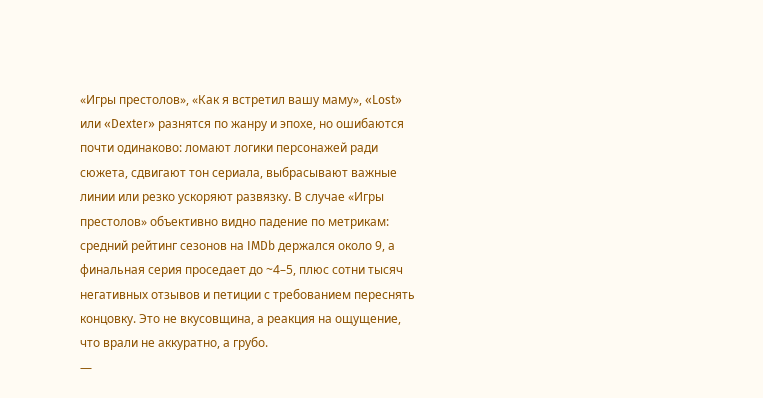«Игры престолов», «Как я встретил вашу маму», «Lost» или «Dexter» разнятся по жанру и эпохе, но ошибаются почти одинаково: ломают логики персонажей ради сюжета, сдвигают тон сериала, выбрасывают важные линии или резко ускоряют развязку. В случае «Игры престолов» объективно видно падение по метрикам: средний рейтинг сезонов на IMDb держался около 9, а финальная серия проседает до ~4–5, плюс сотни тысяч негативных отзывов и петиции с требованием переснять концовку. Это не вкусовщина, а реакция на ощущение, что врали не аккуратно, а грубо.
—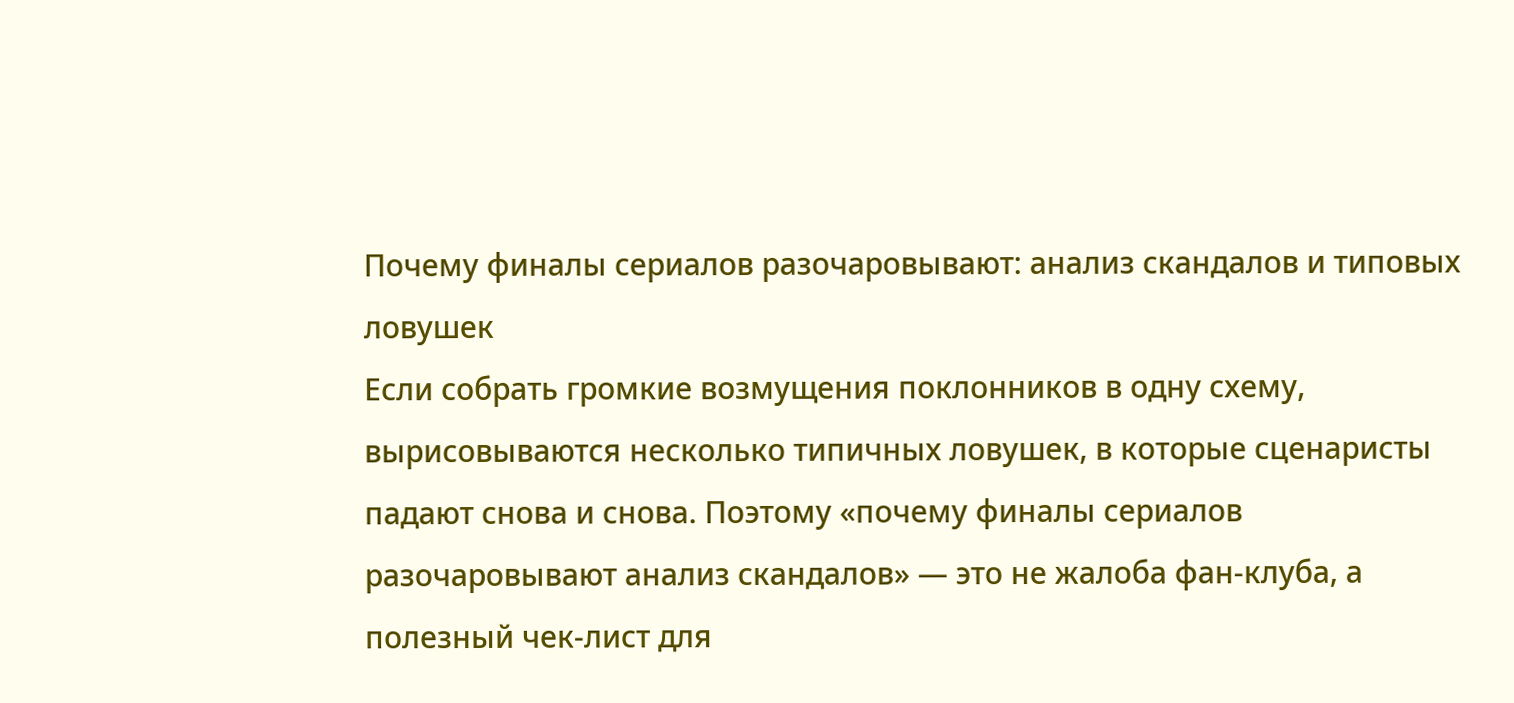Почему финалы сериалов разочаровывают: анализ скандалов и типовых ловушек
Если собрать громкие возмущения поклонников в одну схему, вырисовываются несколько типичных ловушек, в которые сценаристы падают снова и снова. Поэтому «почему финалы сериалов разочаровывают анализ скандалов» — это не жалоба фан-клуба, а полезный чек‑лист для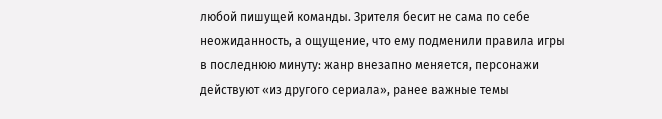любой пишущей команды. Зрителя бесит не сама по себе неожиданность, а ощущение, что ему подменили правила игры в последнюю минуту: жанр внезапно меняется, персонажи действуют «из другого сериала», ранее важные темы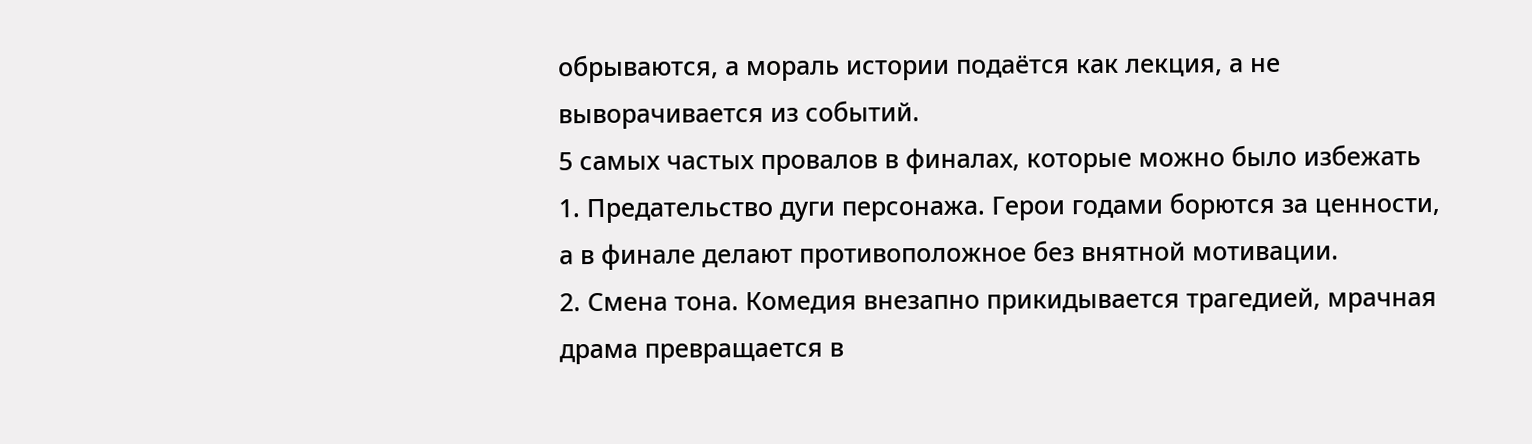обрываются, а мораль истории подаётся как лекция, а не выворачивается из событий.
5 самых частых провалов в финалах, которые можно было избежать
1. Предательство дуги персонажа. Герои годами борются за ценности, а в финале делают противоположное без внятной мотивации.
2. Смена тона. Комедия внезапно прикидывается трагедией, мрачная драма превращается в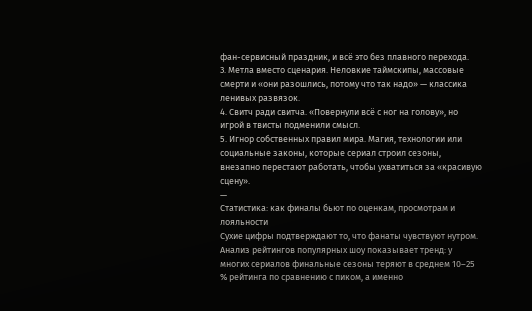фан-сервисный праздник, и всё это без плавного перехода.
3. Метла вместо сценария. Неловкие таймскипы, массовые смерти и «они разошлись, потому что так надо» — классика ленивых развязок.
4. Свитч ради свитча. «Повернули всё с ног на голову», но игрой в твисты подменили смысл.
5. Игнор собственных правил мира. Магия, технологии или социальные законы, которые сериал строил сезоны, внезапно перестают работать, чтобы ухватиться за «красивую сцену».
—
Статистика: как финалы бьют по оценкам, просмотрам и лояльности
Сухие цифры подтверждают то, что фанаты чувствуют нутром. Анализ рейтингов популярных шоу показывает тренд: у многих сериалов финальные сезоны теряют в среднем 10–25 % рейтинга по сравнению с пиком, а именно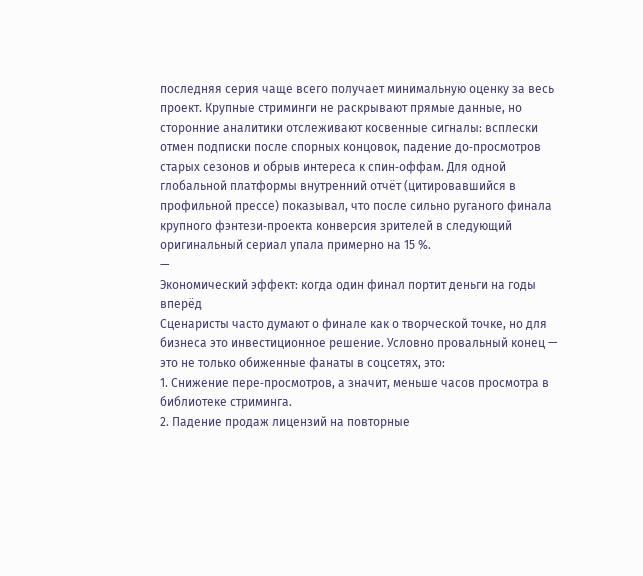последняя серия чаще всего получает минимальную оценку за весь проект. Крупные стриминги не раскрывают прямые данные, но сторонние аналитики отслеживают косвенные сигналы: всплески отмен подписки после спорных концовок, падение до‑просмотров старых сезонов и обрыв интереса к спин‑оффам. Для одной глобальной платформы внутренний отчёт (цитировавшийся в профильной прессе) показывал, что после сильно руганого финала крупного фэнтези‑проекта конверсия зрителей в следующий оригинальный сериал упала примерно на 15 %.
—
Экономический эффект: когда один финал портит деньги на годы вперёд
Сценаристы часто думают о финале как о творческой точке, но для бизнеса это инвестиционное решение. Условно провальный конец — это не только обиженные фанаты в соцсетях, это:
1. Снижение пере‑просмотров, а значит, меньше часов просмотра в библиотеке стриминга.
2. Падение продаж лицензий на повторные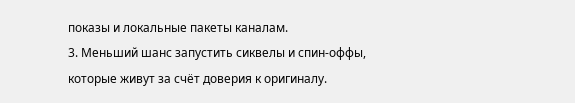показы и локальные пакеты каналам.
3. Меньший шанс запустить сиквелы и спин‑оффы, которые живут за счёт доверия к оригиналу.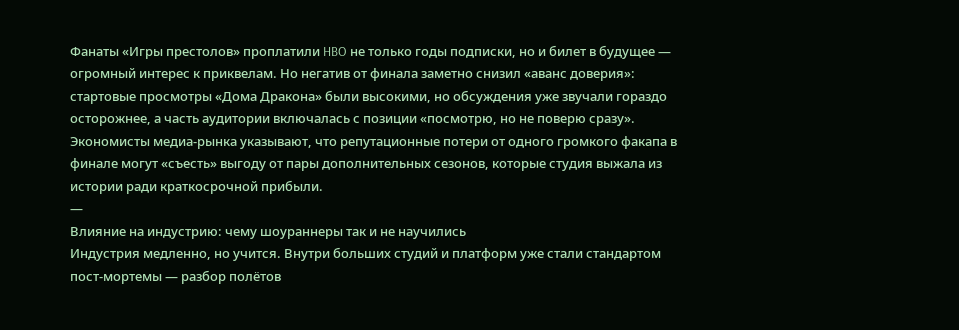Фанаты «Игры престолов» проплатили HBO не только годы подписки, но и билет в будущее — огромный интерес к приквелам. Но негатив от финала заметно снизил «аванс доверия»: стартовые просмотры «Дома Дракона» были высокими, но обсуждения уже звучали гораздо осторожнее, а часть аудитории включалась с позиции «посмотрю, но не поверю сразу». Экономисты медиа‑рынка указывают, что репутационные потери от одного громкого факапа в финале могут «съесть» выгоду от пары дополнительных сезонов, которые студия выжала из истории ради краткосрочной прибыли.
—
Влияние на индустрию: чему шоураннеры так и не научились
Индустрия медленно, но учится. Внутри больших студий и платформ уже стали стандартом пост‑мортемы — разбор полётов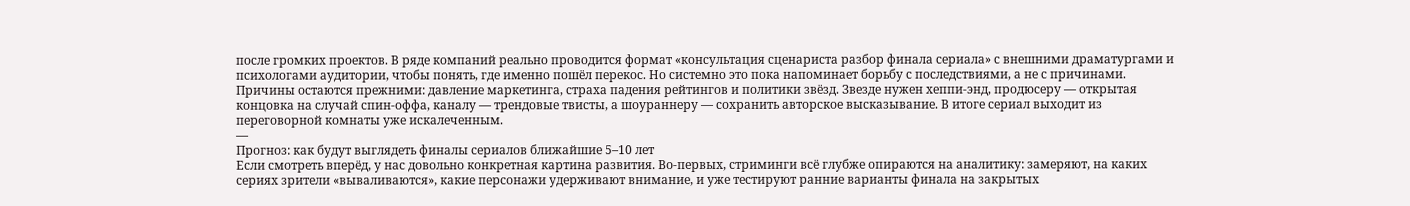после громких проектов. В ряде компаний реально проводится формат «консультация сценариста разбор финала сериала» с внешними драматургами и психологами аудитории, чтобы понять, где именно пошёл перекос. Но системно это пока напоминает борьбу с последствиями, а не с причинами. Причины остаются прежними: давление маркетинга, страха падения рейтингов и политики звёзд. Звезде нужен хеппи‑энд, продюсеру — открытая концовка на случай спин‑оффа, каналу — трендовые твисты, а шоураннеру — сохранить авторское высказывание. В итоге сериал выходит из переговорной комнаты уже искалеченным.
—
Прогноз: как будут выглядеть финалы сериалов ближайшие 5–10 лет
Если смотреть вперёд, у нас довольно конкретная картина развития. Во‑первых, стриминги всё глубже опираются на аналитику: замеряют, на каких сериях зрители «вываливаются», какие персонажи удерживают внимание, и уже тестируют ранние варианты финала на закрытых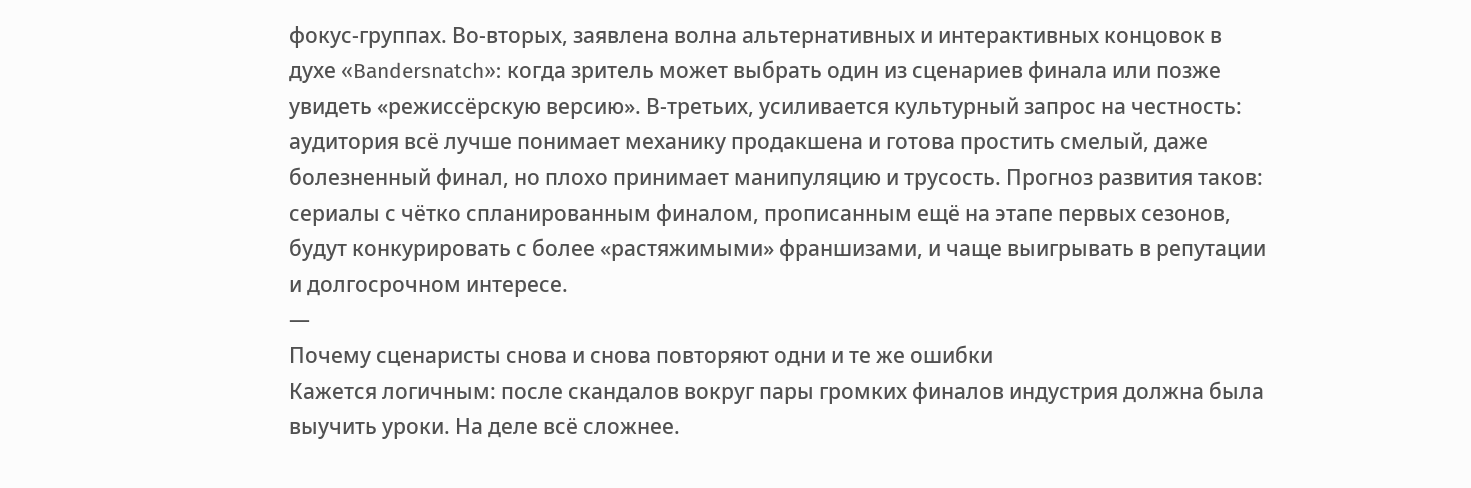фокус‑группах. Во‑вторых, заявлена волна альтернативных и интерактивных концовок в духе «Bandersnatch»: когда зритель может выбрать один из сценариев финала или позже увидеть «режиссёрскую версию». В‑третьих, усиливается культурный запрос на честность: аудитория всё лучше понимает механику продакшена и готова простить смелый, даже болезненный финал, но плохо принимает манипуляцию и трусость. Прогноз развития таков: сериалы с чётко спланированным финалом, прописанным ещё на этапе первых сезонов, будут конкурировать с более «растяжимыми» франшизами, и чаще выигрывать в репутации и долгосрочном интересе.
—
Почему сценаристы снова и снова повторяют одни и те же ошибки
Кажется логичным: после скандалов вокруг пары громких финалов индустрия должна была выучить уроки. На деле всё сложнее.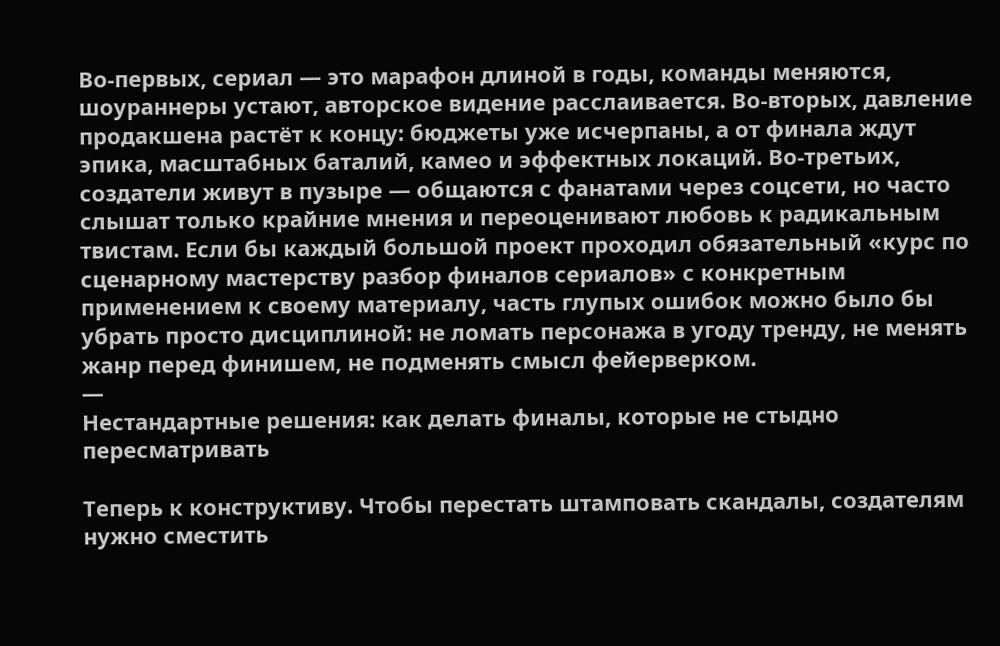Во‑первых, сериал — это марафон длиной в годы, команды меняются, шоураннеры устают, авторское видение расслаивается. Во‑вторых, давление продакшена растёт к концу: бюджеты уже исчерпаны, а от финала ждут эпика, масштабных баталий, камео и эффектных локаций. Во‑третьих, создатели живут в пузыре — общаются с фанатами через соцсети, но часто слышат только крайние мнения и переоценивают любовь к радикальным твистам. Если бы каждый большой проект проходил обязательный «курс по сценарному мастерству разбор финалов сериалов» с конкретным применением к своему материалу, часть глупых ошибок можно было бы убрать просто дисциплиной: не ломать персонажа в угоду тренду, не менять жанр перед финишем, не подменять смысл фейерверком.
—
Нестандартные решения: как делать финалы, которые не стыдно пересматривать

Теперь к конструктиву. Чтобы перестать штамповать скандалы, создателям нужно сместить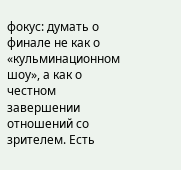фокус: думать о финале не как о «кульминационном шоу», а как о честном завершении отношений со зрителем. Есть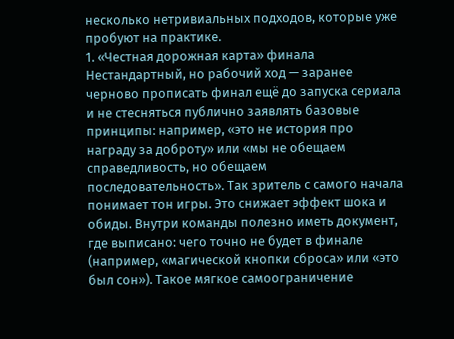несколько нетривиальных подходов, которые уже пробуют на практике.
1. «Честная дорожная карта» финала
Нестандартный, но рабочий ход — заранее черново прописать финал ещё до запуска сериала и не стесняться публично заявлять базовые принципы: например, «это не история про награду за доброту» или «мы не обещаем справедливость, но обещаем последовательность». Так зритель с самого начала понимает тон игры. Это снижает эффект шока и обиды. Внутри команды полезно иметь документ, где выписано: чего точно не будет в финале (например, «магической кнопки сброса» или «это был сон»). Такое мягкое самоограничение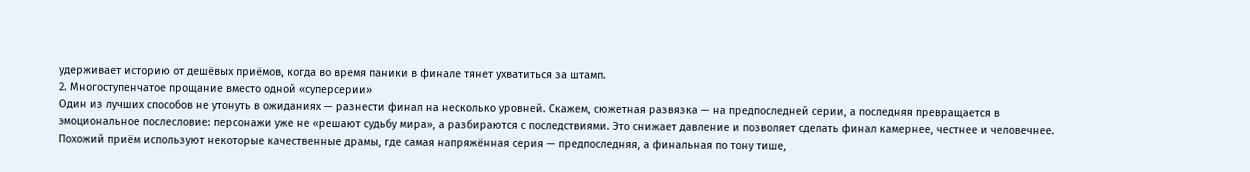удерживает историю от дешёвых приёмов, когда во время паники в финале тянет ухватиться за штамп.
2. Многоступенчатое прощание вместо одной «суперсерии»
Один из лучших способов не утонуть в ожиданиях — разнести финал на несколько уровней. Скажем, сюжетная развязка — на предпоследней серии, а последняя превращается в эмоциональное послесловие: персонажи уже не «решают судьбу мира», а разбираются с последствиями. Это снижает давление и позволяет сделать финал камернее, честнее и человечнее. Похожий приём используют некоторые качественные драмы, где самая напряжённая серия — предпоследняя, а финальная по тону тише,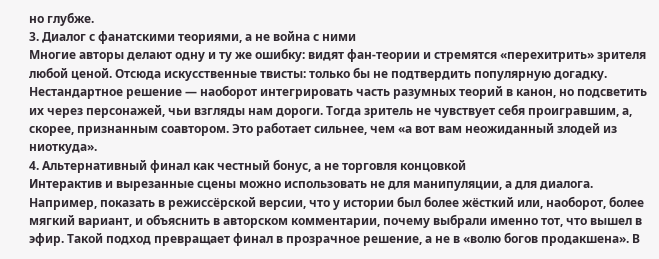но глубже.
3. Диалог с фанатскими теориями, а не война с ними
Многие авторы делают одну и ту же ошибку: видят фан‑теории и стремятся «перехитрить» зрителя любой ценой. Отсюда искусственные твисты: только бы не подтвердить популярную догадку. Нестандартное решение — наоборот интегрировать часть разумных теорий в канон, но подсветить их через персонажей, чьи взгляды нам дороги. Тогда зритель не чувствует себя проигравшим, а, скорее, признанным соавтором. Это работает сильнее, чем «а вот вам неожиданный злодей из ниоткуда».
4. Альтернативный финал как честный бонус, а не торговля концовкой
Интерактив и вырезанные сцены можно использовать не для манипуляции, а для диалога. Например, показать в режиссёрской версии, что у истории был более жёсткий или, наоборот, более мягкий вариант, и объяснить в авторском комментарии, почему выбрали именно тот, что вышел в эфир. Такой подход превращает финал в прозрачное решение, а не в «волю богов продакшена». В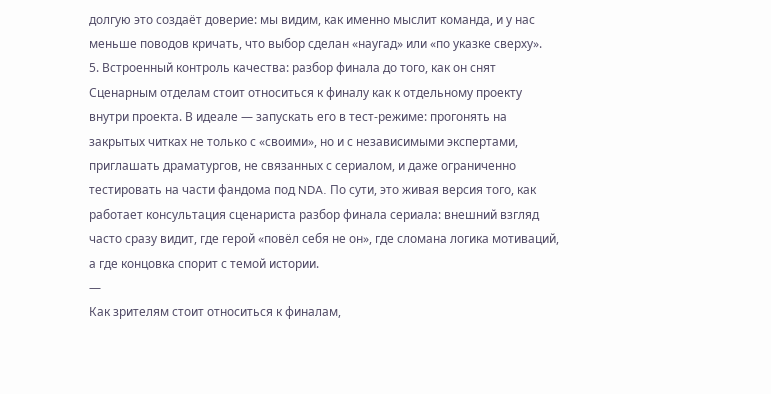долгую это создаёт доверие: мы видим, как именно мыслит команда, и у нас меньше поводов кричать, что выбор сделан «наугад» или «по указке сверху».
5. Встроенный контроль качества: разбор финала до того, как он снят
Сценарным отделам стоит относиться к финалу как к отдельному проекту внутри проекта. В идеале — запускать его в тест‑режиме: прогонять на закрытых читках не только с «своими», но и с независимыми экспертами, приглашать драматургов, не связанных с сериалом, и даже ограниченно тестировать на части фандома под NDA. По сути, это живая версия того, как работает консультация сценариста разбор финала сериала: внешний взгляд часто сразу видит, где герой «повёл себя не он», где сломана логика мотиваций, а где концовка спорит с темой истории.
—
Как зрителям стоит относиться к финалам,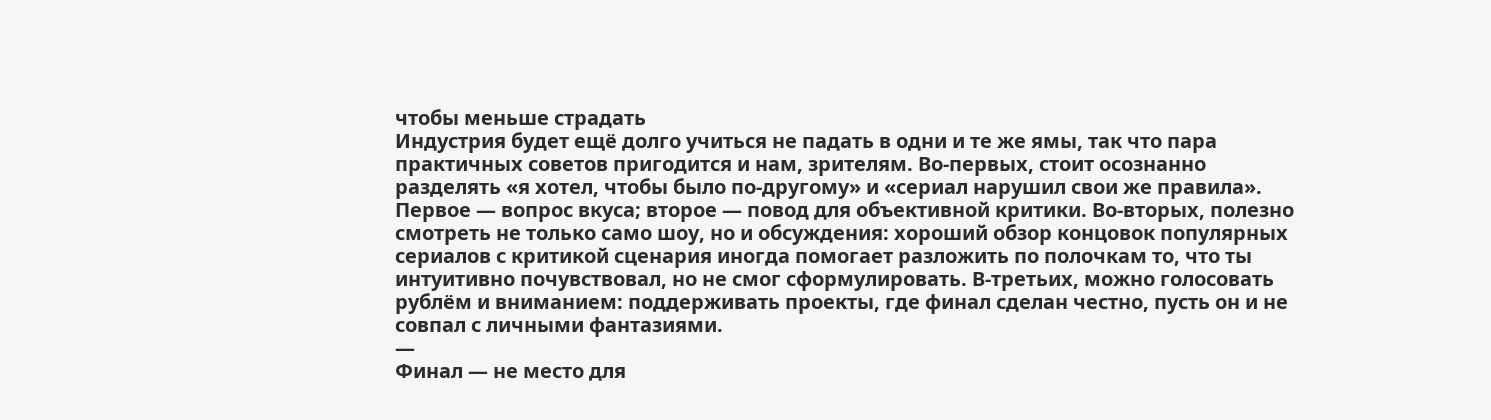чтобы меньше страдать
Индустрия будет ещё долго учиться не падать в одни и те же ямы, так что пара практичных советов пригодится и нам, зрителям. Во‑первых, стоит осознанно разделять «я хотел, чтобы было по‑другому» и «сериал нарушил свои же правила». Первое — вопрос вкуса; второе — повод для объективной критики. Во‑вторых, полезно смотреть не только само шоу, но и обсуждения: хороший обзор концовок популярных сериалов с критикой сценария иногда помогает разложить по полочкам то, что ты интуитивно почувствовал, но не смог сформулировать. В‑третьих, можно голосовать рублём и вниманием: поддерживать проекты, где финал сделан честно, пусть он и не совпал с личными фантазиями.
—
Финал — не место для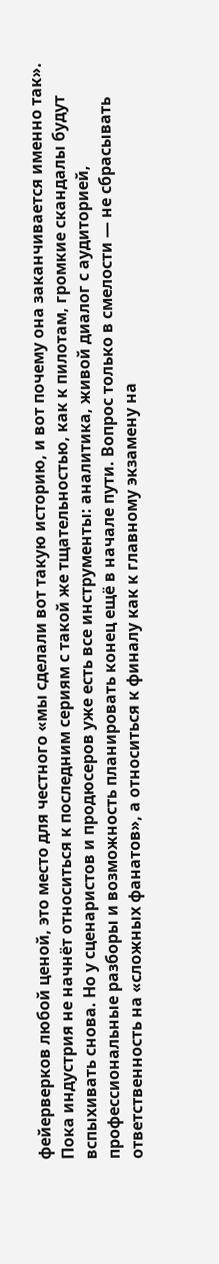фейерверков любой ценой, это место для честного «мы сделали вот такую историю, и вот почему она заканчивается именно так». Пока индустрия не начнёт относиться к последним сериям с такой же тщательностью, как к пилотам, громкие скандалы будут вспыхивать снова. Но у сценаристов и продюсеров уже есть все инструменты: аналитика, живой диалог с аудиторией, профессиональные разборы и возможность планировать конец ещё в начале пути. Вопрос только в смелости — не сбрасывать ответственность на «сложных фанатов», а относиться к финалу как к главному экзамену на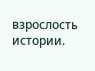взрослость истории.